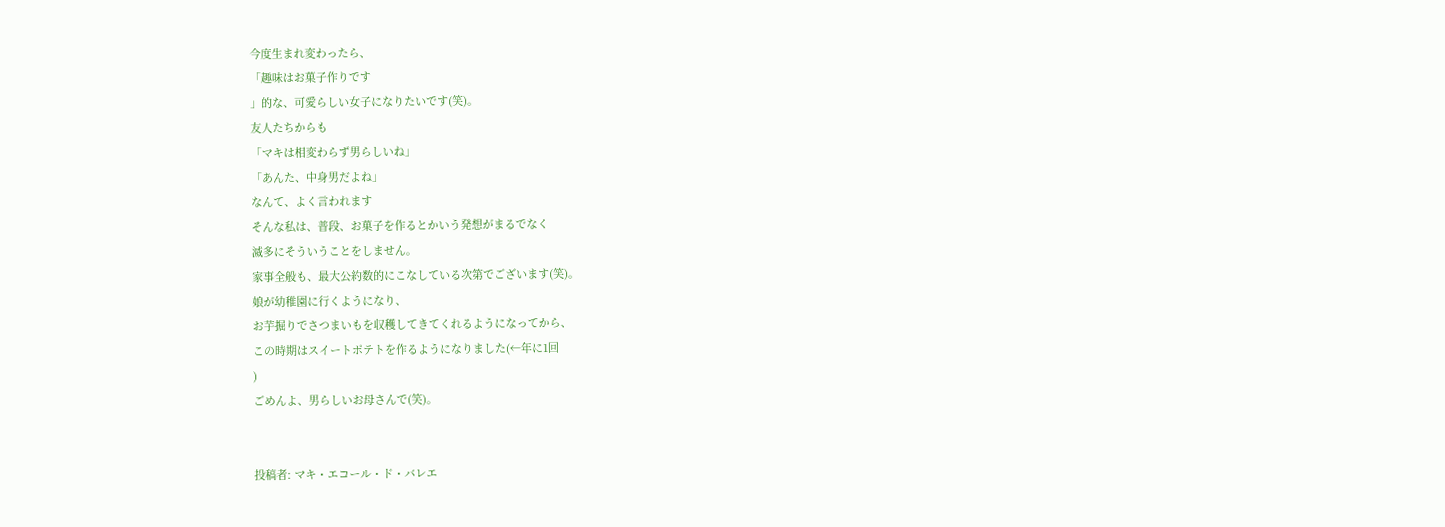今度生まれ変わったら、
「趣味はお菓子作りです
」的な、可愛らしい女子になりたいです(笑)。
友人たちからも
「マキは相変わらず男らしいね」
「あんた、中身男だよね」
なんて、よく言われます
そんな私は、普段、お菓子を作るとかいう発想がまるでなく
滅多にそういうことをしません。
家事全般も、最大公約数的にこなしている次第でございます(笑)。
娘が幼稚園に行くようになり、
お芋掘りでさつまいもを収穫してきてくれるようになってから、
この時期はスイートポテトを作るようになりました(←年に1回
)
ごめんよ、男らしいお母さんで(笑)。


投稿者: マキ・エコール・ド・バレエ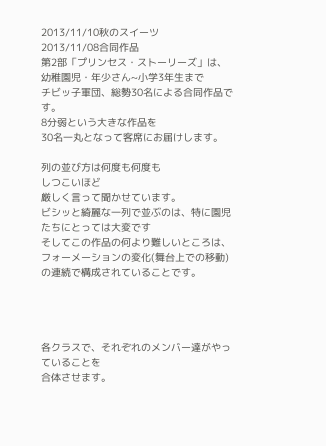2013/11/10秋のスイーツ
2013/11/08合同作品
第2部「プリンセス・ストーリーズ」は、
幼稚園児・年少さん~小学3年生まで
チビッ子軍団、総勢30名による合同作品です。
8分弱という大きな作品を
30名一丸となって客席にお届けします。

列の並び方は何度も何度も
しつこいほど
厳しく言って聞かせています。
ビシッと綺麗な一列で並ぶのは、特に園児たちにとっては大変です
そしてこの作品の何より難しいところは、
フォーメーションの変化(舞台上での移動)の連続で構成されていることです。




各クラスで、それぞれのメンバー達がやっていることを
合体させます。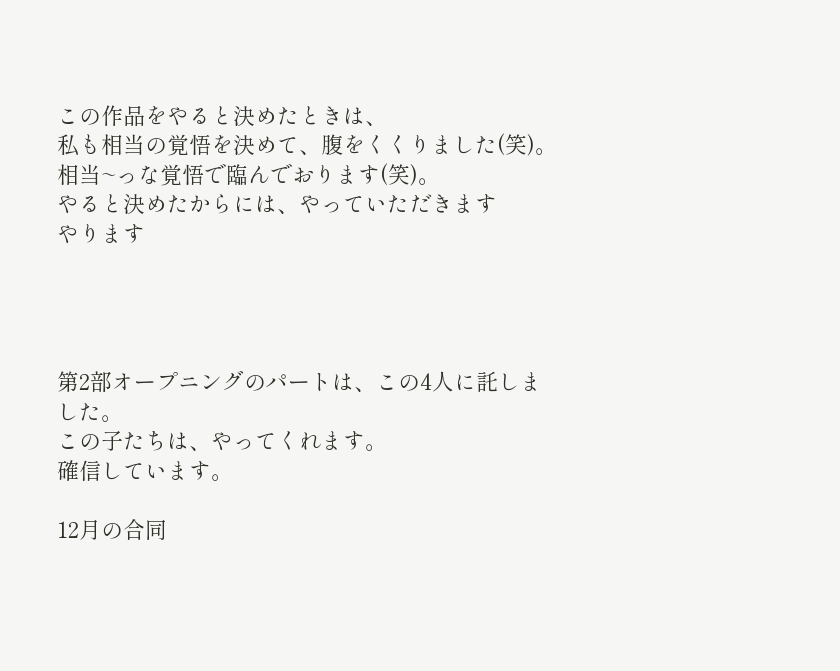この作品をやると決めたときは、
私も相当の覚悟を決めて、腹をくくりました(笑)。
相当~っな覚悟で臨んでおります(笑)。
やると決めたからには、やっていただきます
やります




第2部オープニングのパートは、この4人に託しました。
この子たちは、やってくれます。
確信しています。

12月の合同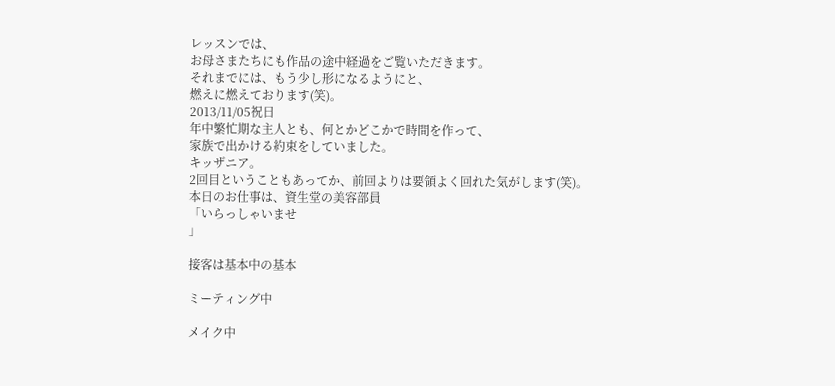レッスンでは、
お母さまたちにも作品の途中経過をご覧いただきます。
それまでには、もう少し形になるようにと、
燃えに燃えております(笑)。
2013/11/05祝日
年中繁忙期な主人とも、何とかどこかで時間を作って、
家族で出かける約束をしていました。
キッザニア。
2回目ということもあってか、前回よりは要領よく回れた気がします(笑)。
本日のお仕事は、資生堂の美容部員
「いらっしゃいませ
」

接客は基本中の基本

ミーティング中

メイク中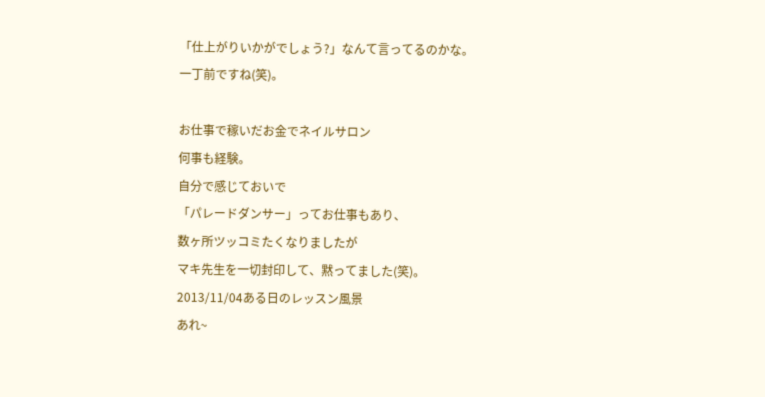「仕上がりいかがでしょう?」なんて言ってるのかな。
一丁前ですね(笑)。

お仕事で稼いだお金でネイルサロン
何事も経験。
自分で感じておいで
「パレードダンサー」ってお仕事もあり、
数ヶ所ツッコミたくなりましたが
マキ先生を一切封印して、黙ってました(笑)。
2013/11/04ある日のレッスン風景
あれ~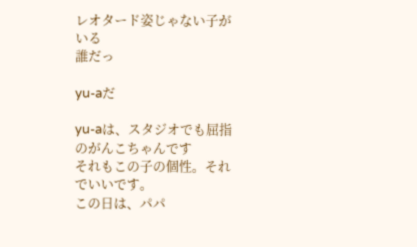レオタード姿じゃない子がいる
誰だっ

yu-aだ

yu-aは、スタジオでも屈指のがんこちゃんです
それもこの子の個性。それでいいです。
この日は、パパ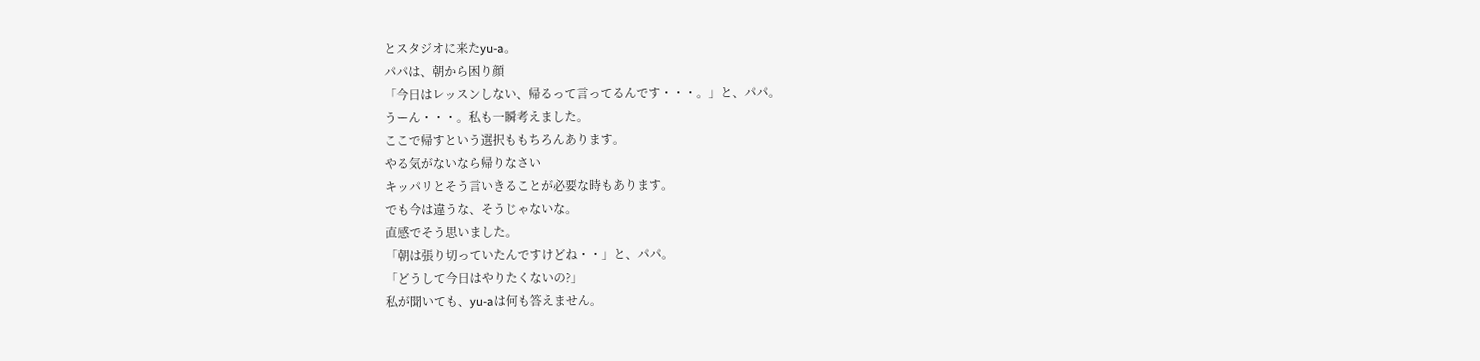とスタジオに来たyu-a。
パパは、朝から困り顔
「今日はレッスンしない、帰るって言ってるんです・・・。」と、パパ。
うーん・・・。私も一瞬考えました。
ここで帰すという選択ももちろんあります。
やる気がないなら帰りなさい
キッパリとそう言いきることが必要な時もあります。
でも今は違うな、そうじゃないな。
直感でそう思いました。
「朝は張り切っていたんですけどね・・」と、パパ。
「どうして今日はやりたくないの?」
私が聞いても、yu-aは何も答えません。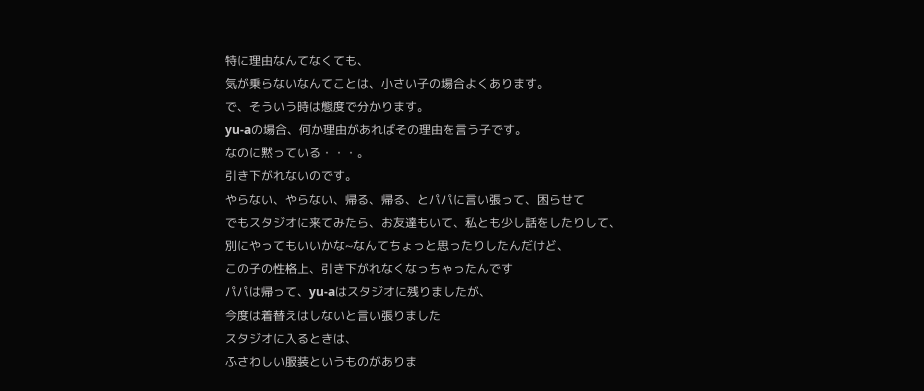特に理由なんてなくても、
気が乗らないなんてことは、小さい子の場合よくあります。
で、そういう時は態度で分かります。
yu-aの場合、何か理由があればその理由を言う子です。
なのに黙っている・・・。
引き下がれないのです。
やらない、やらない、帰る、帰る、とパパに言い張って、困らせて
でもスタジオに来てみたら、お友達もいて、私とも少し話をしたりして、
別にやってもいいかな~なんてちょっと思ったりしたんだけど、
この子の性格上、引き下がれなくなっちゃったんです
パパは帰って、yu-aはスタジオに残りましたが、
今度は着替えはしないと言い張りました
スタジオに入るときは、
ふさわしい服装というものがありま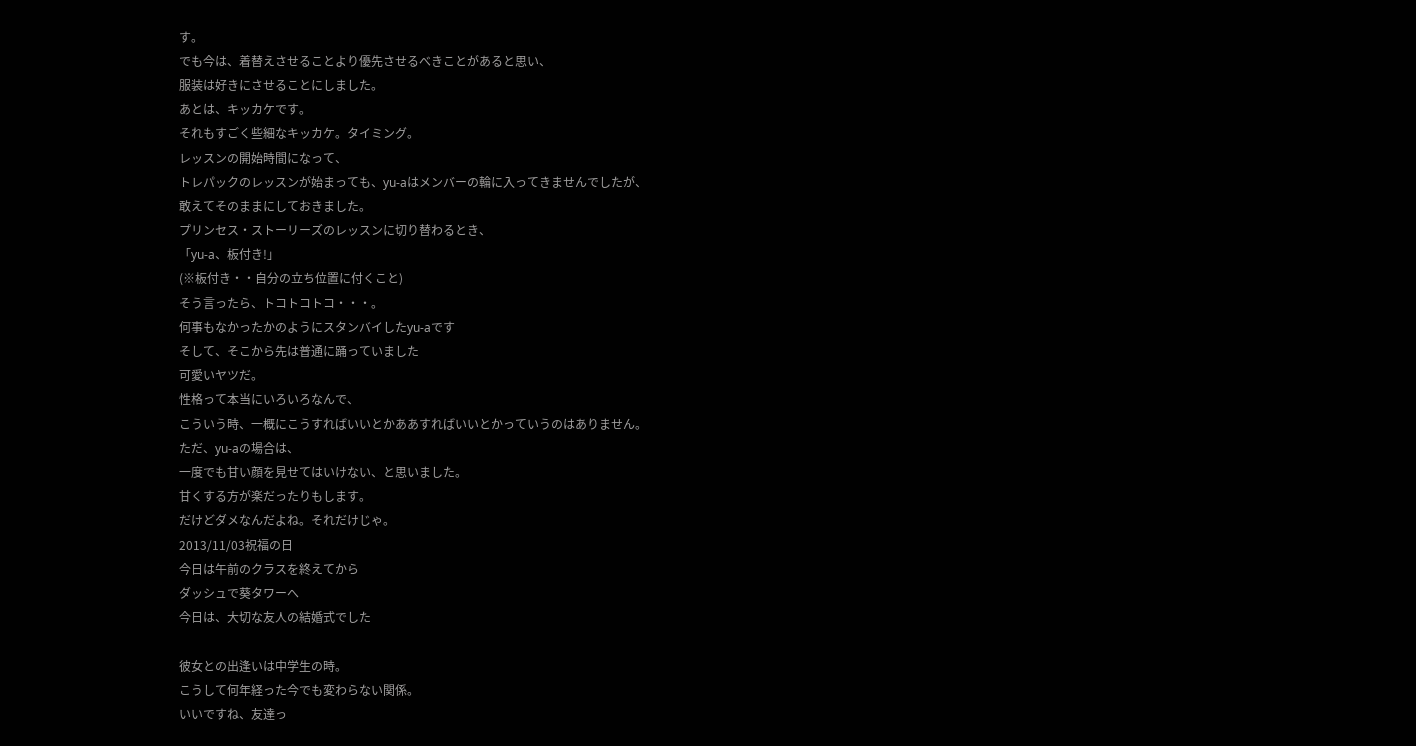す。
でも今は、着替えさせることより優先させるべきことがあると思い、
服装は好きにさせることにしました。
あとは、キッカケです。
それもすごく些細なキッカケ。タイミング。
レッスンの開始時間になって、
トレパックのレッスンが始まっても、yu-aはメンバーの輪に入ってきませんでしたが、
敢えてそのままにしておきました。
プリンセス・ストーリーズのレッスンに切り替わるとき、
「yu-a、板付き!」
(※板付き・・自分の立ち位置に付くこと)
そう言ったら、トコトコトコ・・・。
何事もなかったかのようにスタンバイしたyu-aです
そして、そこから先は普通に踊っていました
可愛いヤツだ。
性格って本当にいろいろなんで、
こういう時、一概にこうすればいいとかああすればいいとかっていうのはありません。
ただ、yu-aの場合は、
一度でも甘い顔を見せてはいけない、と思いました。
甘くする方が楽だったりもします。
だけどダメなんだよね。それだけじゃ。
2013/11/03祝福の日
今日は午前のクラスを終えてから
ダッシュで葵タワーへ
今日は、大切な友人の結婚式でした

彼女との出逢いは中学生の時。
こうして何年経った今でも変わらない関係。
いいですね、友達っ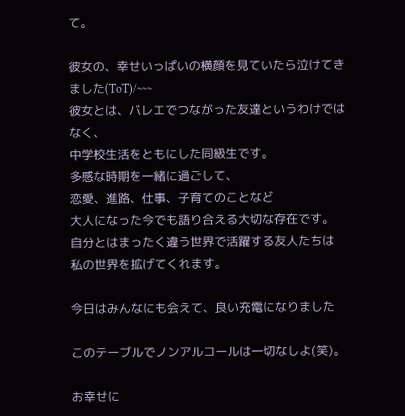て。

彼女の、幸せいっぱいの横顔を見ていたら泣けてきました(ToT)/~~~
彼女とは、バレエでつながった友達というわけではなく、
中学校生活をともにした同級生です。
多感な時期を一緒に過ごして、
恋愛、進路、仕事、子育てのことなど
大人になった今でも語り合える大切な存在です。
自分とはまったく違う世界で活躍する友人たちは
私の世界を拡げてくれます。

今日はみんなにも会えて、良い充電になりました

このテーブルでノンアルコールは一切なしよ(笑)。

お幸せに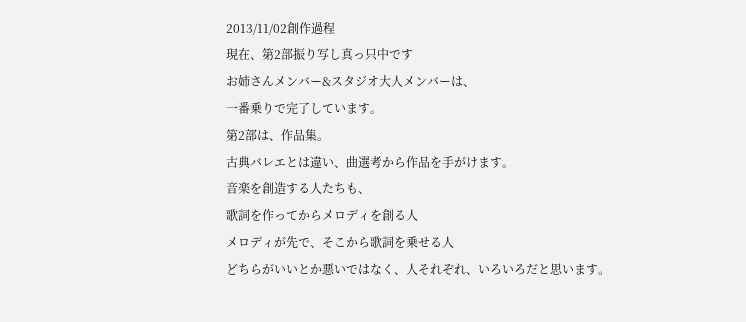2013/11/02創作過程
現在、第2部振り写し真っ只中です
お姉さんメンバー&スタジオ大人メンバーは、
一番乗りで完了しています。
第2部は、作品集。
古典バレエとは違い、曲選考から作品を手がけます。
音楽を創造する人たちも、
歌詞を作ってからメロディを創る人
メロディが先で、そこから歌詞を乗せる人
どちらがいいとか悪いではなく、人それぞれ、いろいろだと思います。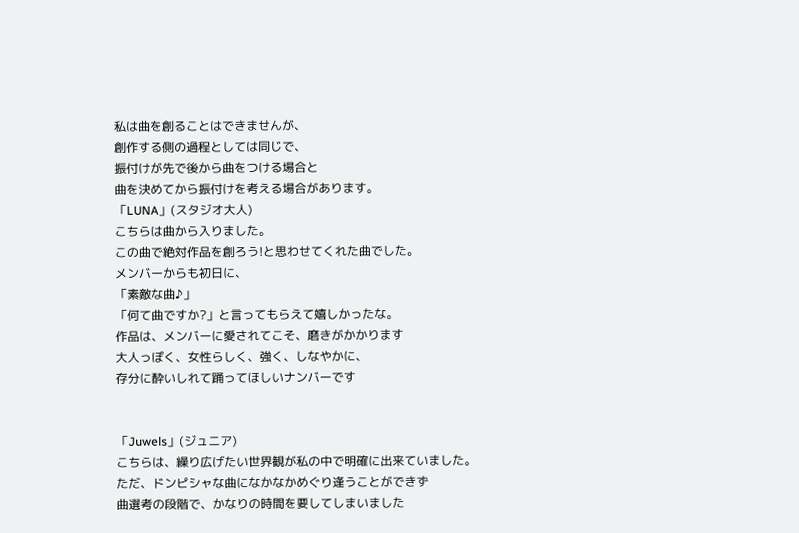私は曲を創ることはできませんが、
創作する側の過程としては同じで、
振付けが先で後から曲をつける場合と
曲を決めてから振付けを考える場合があります。
「LUNA」(スタジオ大人)
こちらは曲から入りました。
この曲で絶対作品を創ろう!と思わせてくれた曲でした。
メンバーからも初日に、
「素敵な曲♪」
「何て曲ですか?」と言ってもらえて嬉しかったな。
作品は、メンバーに愛されてこそ、磨きがかかります
大人っぽく、女性らしく、強く、しなやかに、
存分に酔いしれて踊ってほしいナンバーです


「Juwels」(ジュニア)
こちらは、繰り広げたい世界観が私の中で明確に出来ていました。
ただ、ドンピシャな曲になかなかめぐり逢うことができず
曲選考の段階で、かなりの時間を要してしまいました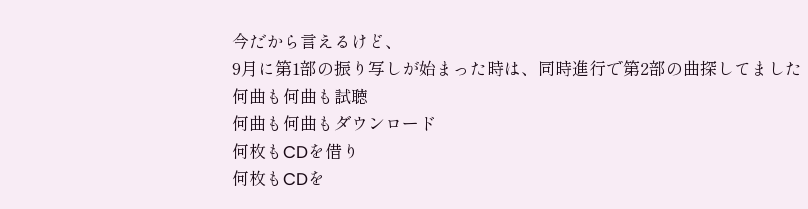今だから言えるけど、
9月に第1部の振り写しが始まった時は、同時進行で第2部の曲探してました
何曲も何曲も試聴
何曲も何曲もダウンロード
何枚もCDを借り
何枚もCDを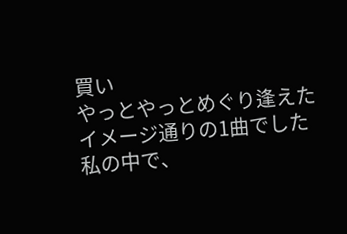買い
やっとやっとめぐり逢えた
イメージ通りの1曲でした
私の中で、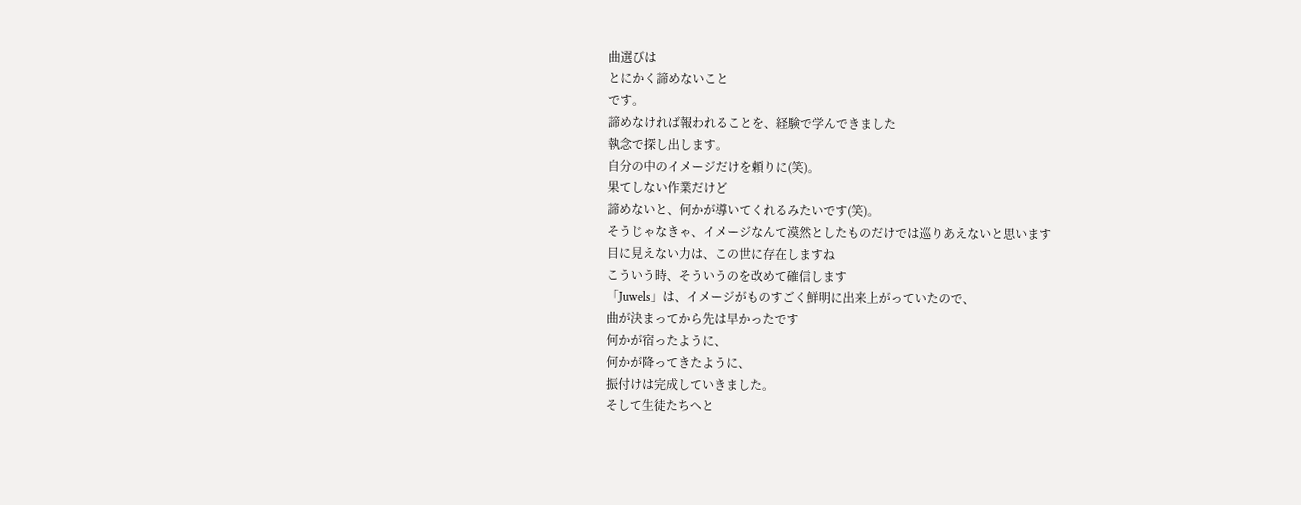曲選びは
とにかく諦めないこと
です。
諦めなければ報われることを、経験で学んできました
執念で探し出します。
自分の中のイメージだけを頼りに(笑)。
果てしない作業だけど
諦めないと、何かが導いてくれるみたいです(笑)。
そうじゃなきゃ、イメージなんて漠然としたものだけでは巡りあえないと思います
目に見えない力は、この世に存在しますね
こういう時、そういうのを改めて確信します
「Juwels」は、イメージがものすごく鮮明に出来上がっていたので、
曲が決まってから先は早かったです
何かが宿ったように、
何かが降ってきたように、
振付けは完成していきました。
そして生徒たちへと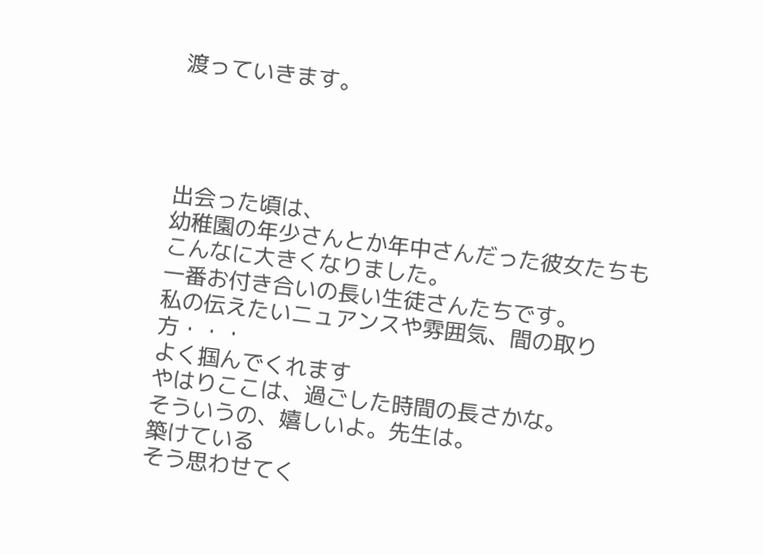渡っていきます。




出会った頃は、
幼稚園の年少さんとか年中さんだった彼女たちも
こんなに大きくなりました。
一番お付き合いの長い生徒さんたちです。
私の伝えたいニュアンスや雰囲気、間の取り方・・・
よく掴んでくれます
やはりここは、過ごした時間の長さかな。
そういうの、嬉しいよ。先生は。
築けている
そう思わせてく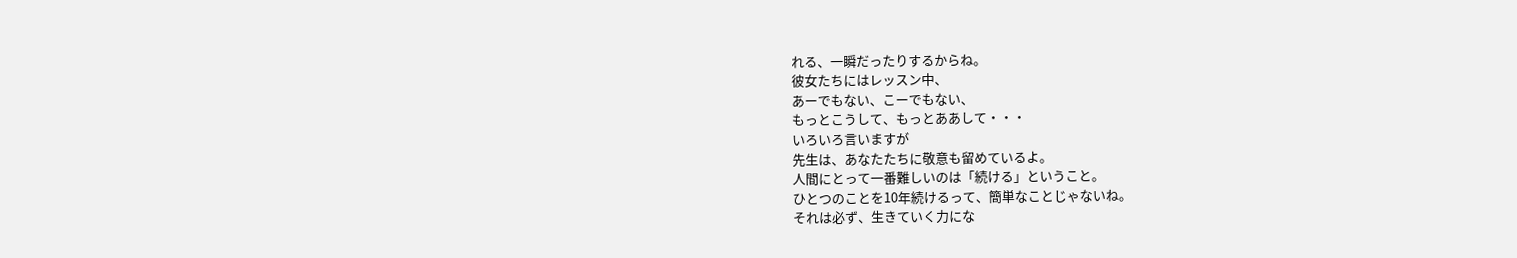れる、一瞬だったりするからね。
彼女たちにはレッスン中、
あーでもない、こーでもない、
もっとこうして、もっとああして・・・
いろいろ言いますが
先生は、あなたたちに敬意も留めているよ。
人間にとって一番難しいのは「続ける」ということ。
ひとつのことを10年続けるって、簡単なことじゃないね。
それは必ず、生きていく力にな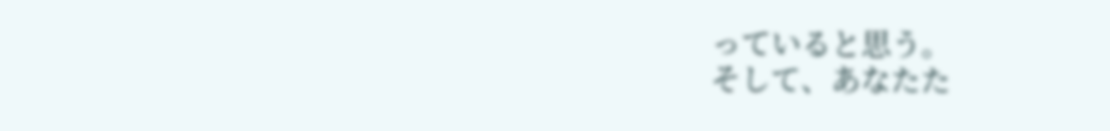っていると思う。
そして、あなたた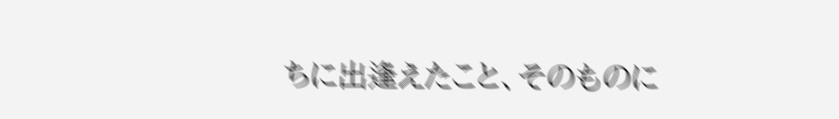ちに出逢えたこと、そのものに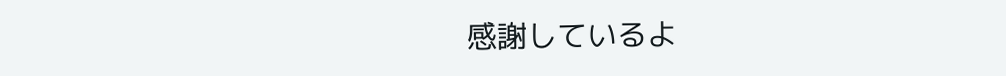感謝しているよ